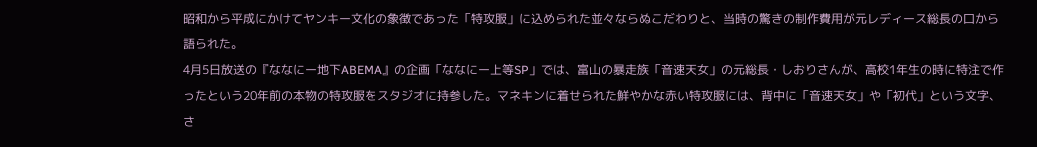昭和から平成にかけてヤンキー文化の象徴であった「特攻服」に込められた並々ならぬこだわりと、当時の驚きの制作費用が元レディース総長の口から語られた。
4月5日放送の『ななにー地下ABEMA』の企画「ななにー上等SP」では、富山の暴走族「音速天女」の元総長・しおりさんが、高校1年生の時に特注で作ったという20年前の本物の特攻服をスタジオに持参した。マネキンに着せられた鮮やかな赤い特攻服には、背中に「音速天女」や「初代」という文字、さ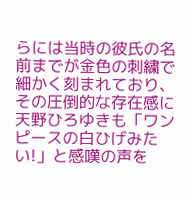らには当時の彼氏の名前までが金色の刺繍で細かく刻まれており、その圧倒的な存在感に天野ひろゆきも「ワンピースの白ひげみたい!」と感嘆の声を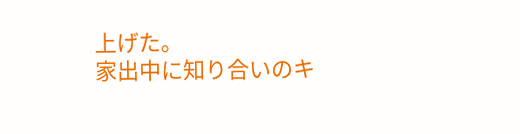上げた。
家出中に知り合いのキ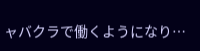ャバクラで働くようになり…